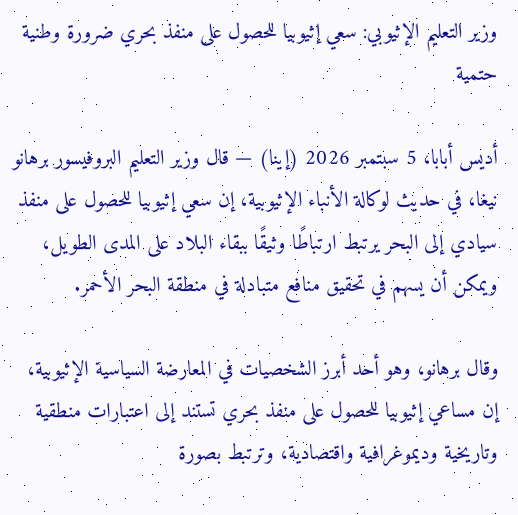وزير التعليم الإثيوبي: سعي إثيوبيا للحصول على منفذ بحري ضرورة وطنية حتمية

أديس أبابا، 5 سبتمبر 2026 (إينا) — قال وزير التعليم البروفيسور برهانو نيغا، في حديث لوكالة الأنباء الإثيوبية، إن سعي إثيوبيا للحصول على منفذ سيادي إلى البحر يرتبط ارتباطًا وثيقًا ببقاء البلاد على المدى الطويل، ويمكن أن يسهم في تحقيق منافع متبادلة في منطقة البحر الأحمر.

وقال برهانو، وهو أحد أبرز الشخصيات في المعارضة السياسية الإثيوبية، إن مساعي إثيوبيا للحصول على منفذ بحري تستند إلى اعتبارات منطقية وتاريخية وديموغرافية واقتصادية، وترتبط بصورة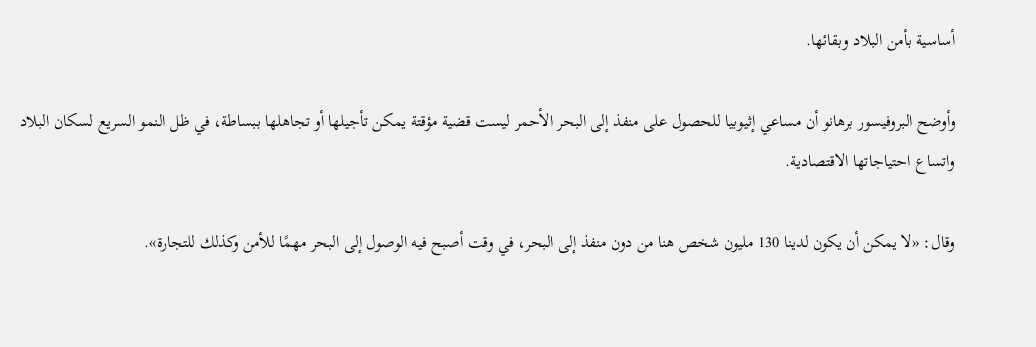أساسية بأمن البلاد وبقائها.

وأوضح البروفيسور برهانو أن مساعي إثيوبيا للحصول على منفذ إلى البحر الأحمر ليست قضية مؤقتة يمكن تأجيلها أو تجاهلها ببساطة، في ظل النمو السريع لسكان البلاد واتساع احتياجاتها الاقتصادية.

وقال: «لا يمكن أن يكون لدينا 130 مليون شخص هنا من دون منفذ إلى البحر، في وقت أصبح فيه الوصول إلى البحر مهمًا للأمن وكذلك للتجارة».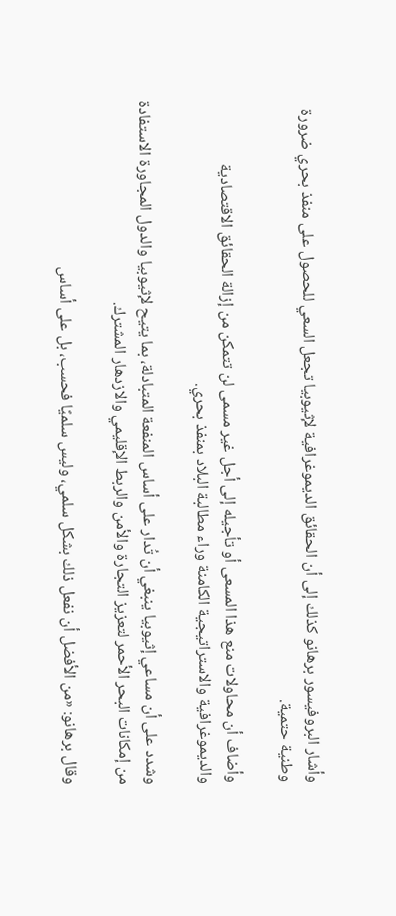وأشار البروفيسور برهانو كذلك إلى أن الحقائق الديموغرافية لإثيوبيا تجعل السعي للحصول على منفذ بحري ضرورة وطنية حتمية.

وأضاف أن محاولات منع هذا المسعى أو تأجيله إلى أجل غير مسمى لن تتمكن من إزالة الحقائق الاقتصادية والديموغرافية والاستراتيجية الكامنة وراء مطالبة البلاد بمنفذ بحري.

وشدد على أن مساعي إثيوبيا ينبغي أن تُدار على أساس المنفعة المتبادلة، بما يتيح لإثيوبيا والدول المجاورة الاستفادة من إمكانات البحر الأحمر لتعزيز التجارة والأمن والربط الإقليمي والازدهار المشترك.

وقال برهانو: «من الأفضل أن نفعل ذلك بشكل سلمي، وليس سلميًا فحسب، بل على أساس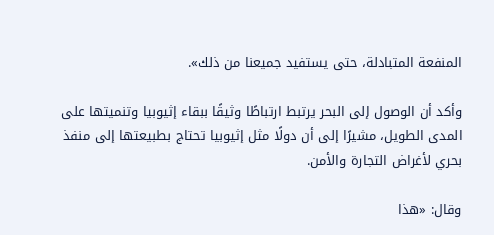المنفعة المتبادلة، حتى يستفيد جميعنا من ذلك».

وأكد أن الوصول إلى البحر يرتبط ارتباطًا وثيقًا ببقاء إثيوبيا وتنميتها على المدى الطويل، مشيرًا إلى أن دولًا مثل إثيوبيا تحتاج بطبيعتها إلى منفذ بحري لأغراض التجارة والأمن.

وقال: «هذا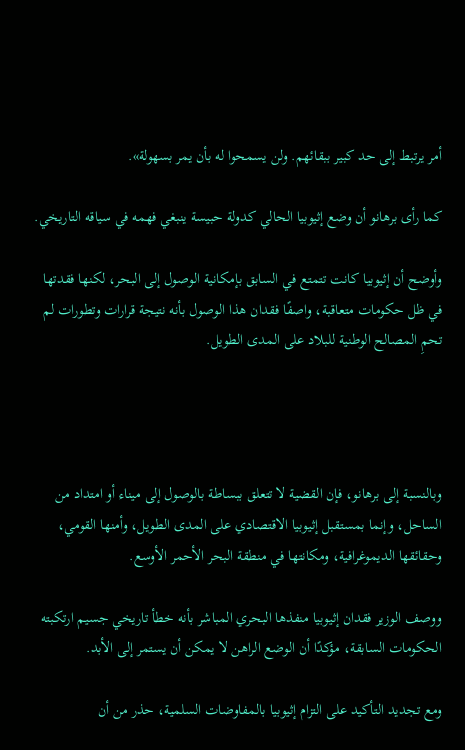أمر يرتبط إلى حد كبير ببقائهم. ولن يسمحوا له بأن يمر بسهولة».

كما رأى برهانو أن وضع إثيوبيا الحالي كدولة حبيسة ينبغي فهمه في سياقه التاريخي.

وأوضح أن إثيوبيا كانت تتمتع في السابق بإمكانية الوصول إلى البحر، لكنها فقدتها في ظل حكومات متعاقبة، واصفًا فقدان هذا الوصول بأنه نتيجة قرارات وتطورات لم تحمِ المصالح الوطنية للبلاد على المدى الطويل.




وبالنسبة إلى برهانو، فإن القضية لا تتعلق ببساطة بالوصول إلى ميناء أو امتداد من الساحل، وإنما بمستقبل إثيوبيا الاقتصادي على المدى الطويل، وأمنها القومي، وحقائقها الديموغرافية، ومكانتها في منطقة البحر الأحمر الأوسع.

ووصف الوزير فقدان إثيوبيا منفذها البحري المباشر بأنه خطأ تاريخي جسيم ارتكبته الحكومات السابقة، مؤكدًا أن الوضع الراهن لا يمكن أن يستمر إلى الأبد.

ومع تجديد التأكيد على التزام إثيوبيا بالمفاوضات السلمية، حذر من أن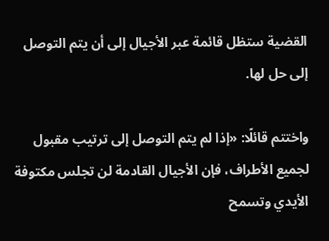القضية ستظل قائمة عبر الأجيال إلى أن يتم التوصل إلى حل لها.

واختتم قائلًا: «إذا لم يتم التوصل إلى ترتيب مقبول لجميع الأطراف، فإن الأجيال القادمة لن تجلس مكتوفة الأيدي وتسمح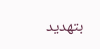بتهديد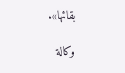بقائها».

وكالة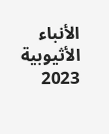الأنباء الأثيوبية
2023